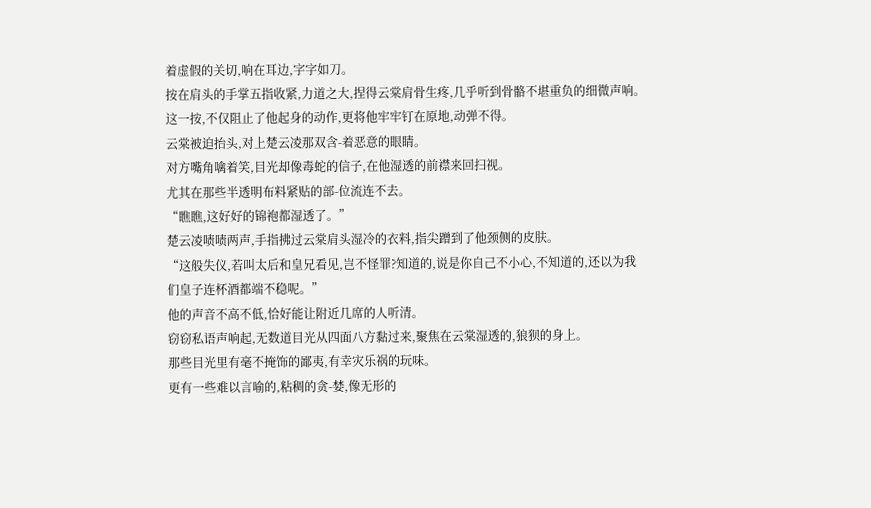着虚假的关切,响在耳边,字字如刀。
按在肩头的手掌五指收紧,力道之大,捏得云棠肩骨生疼,几乎听到骨骼不堪重负的细微声响。
这一按,不仅阻止了他起身的动作,更将他牢牢钉在原地,动弹不得。
云棠被迫抬头,对上楚云凌那双含-着恶意的眼睛。
对方嘴角噙着笑,目光却像毒蛇的信子,在他湿透的前襟来回扫视。
尤其在那些半透明布料紧贴的部-位流连不去。
“瞧瞧,这好好的锦袍都湿透了。”
楚云凌啧啧两声,手指拂过云棠肩头湿冷的衣料,指尖蹭到了他颈侧的皮肤。
“这般失仪,若叫太后和皇兄看见,岂不怪罪?知道的,说是你自己不小心,不知道的,还以为我们皇子连杯酒都端不稳呢。”
他的声音不高不低,恰好能让附近几席的人听清。
窃窃私语声响起,无数道目光从四面八方黏过来,聚焦在云棠湿透的,狼狈的身上。
那些目光里有毫不掩饰的鄙夷,有幸灾乐祸的玩味。
更有一些难以言喻的,粘稠的贪-婪,像无形的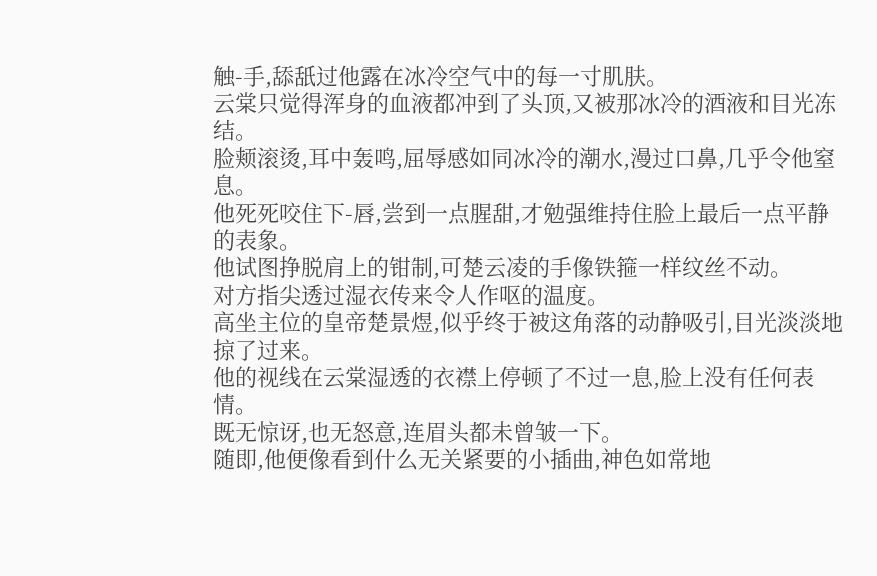触-手,舔舐过他露在冰冷空气中的每一寸肌肤。
云棠只觉得浑身的血液都冲到了头顶,又被那冰冷的酒液和目光冻结。
脸颊滚烫,耳中轰鸣,屈辱感如同冰冷的潮水,漫过口鼻,几乎令他窒息。
他死死咬住下-唇,尝到一点腥甜,才勉强维持住脸上最后一点平静的表象。
他试图挣脱肩上的钳制,可楚云凌的手像铁箍一样纹丝不动。
对方指尖透过湿衣传来令人作呕的温度。
高坐主位的皇帝楚景煜,似乎终于被这角落的动静吸引,目光淡淡地掠了过来。
他的视线在云棠湿透的衣襟上停顿了不过一息,脸上没有任何表情。
既无惊讶,也无怒意,连眉头都未曾皱一下。
随即,他便像看到什么无关紧要的小插曲,神色如常地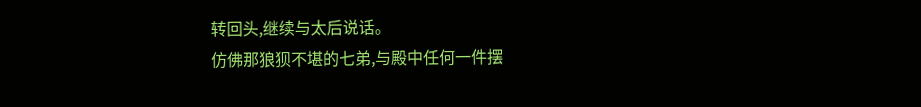转回头,继续与太后说话。
仿佛那狼狈不堪的七弟,与殿中任何一件摆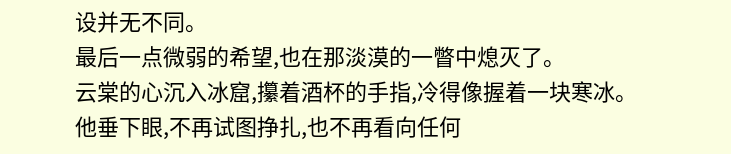设并无不同。
最后一点微弱的希望,也在那淡漠的一瞥中熄灭了。
云棠的心沉入冰窟,攥着酒杯的手指,冷得像握着一块寒冰。
他垂下眼,不再试图挣扎,也不再看向任何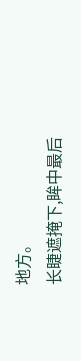地方。
长睫遮掩下,眸中最后